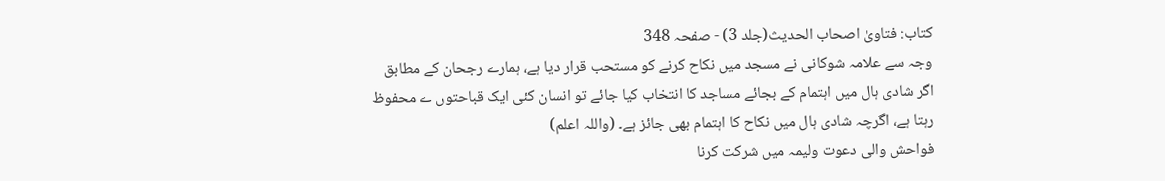کتاب: فتاویٰ اصحاب الحدیث(جلد 3) - صفحہ 348
وجہ سے علامہ شوکانی نے مسجد میں نکاح کرنے کو مستحب قرار دیا ہے، ہمارے رجحان کے مطابق اگر شادی ہال میں اہتمام کے بجائے مساجد کا انتخاب کیا جائے تو انسان کئی ایک قباحتوں ے محفوظ رہتا ہے، اگرچہ شادی ہال میں نکاح کا اہتمام بھی جائز ہے۔ (واللہ اعلم)
فواحش والی دعوت ولیمہ میں شرکت کرنا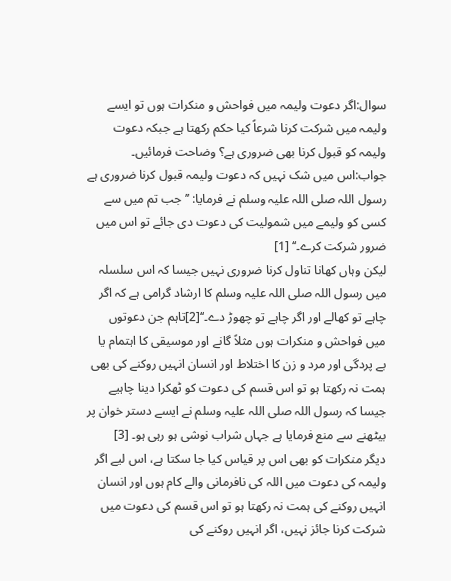سوال:اگر دعوت ولیمہ میں فواحش و منکرات ہوں تو ایسے ولیمہ میں شرکت کرنا شرعاً کیا حکم رکھتا ہے جبکہ دعوت ولیمہ کو قبول کرنا بھی ضروری ہے؟ وضاحت فرمائیں۔
جواب:اس میں شک نہیں کہ دعوت ولیمہ قبول کرنا ضروری ہے رسول اللہ صلی اللہ علیہ وسلم نے فرمایا: ’’جب تم میں سے کسی کو ولیمے میں شمولیت کی دعوت دی جائے تو اس میں ضرور شرکت کرے۔‘‘ [1]
لیکن وہاں کھانا تناول کرنا ضروری نہیں جیسا کہ اس سلسلہ میں رسول اللہ صلی اللہ علیہ وسلم کا ارشاد گرامی ہے کہ اگر چاہے تو کھالے اور اگر چاہے تو چھوڑ دے۔‘‘[2]تاہم جن دعوتوں میں فواحش و منکرات ہوں مثلاً گانے اور موسیقی کا اہتمام یا بے پردگی اور مرد و زن کا اختلاط اور انسان انہیں روکنے کی بھی ہمت نہ رکھتا ہو تو اس قسم کی دعوت کو ٹھکرا دینا چاہیے جیسا کہ رسول اللہ صلی اللہ علیہ وسلم نے ایسے دستر خوان پر بیٹھنے سے منع فرمایا ہے جہاں شراب نوشی ہو رہی ہو۔ [3]
دیگر منکرات کو بھی اس پر قیاس کیا جا سکتا ہے، اس لیے اگر ولیمہ کی دعوت میں اللہ کی نافرمانی والے کام ہوں اور انسان انہیں روکنے کی ہمت نہ رکھتا ہو تو اس قسم کی دعوت میں شرکت کرنا جائز نہیں، اگر انہیں روکنے کی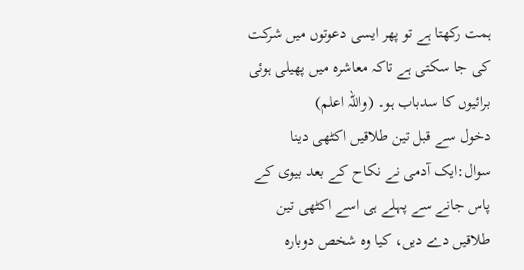ہمت رکھتا ہے تو پھر ایسی دعوتوں میں شرکت کی جا سکتی ہے تاکہ معاشرہ میں پھیلی ہوئی برائیوں کا سدباب ہو۔ (واللہ اعلم)
دخول سے قبل تین طلاقیں اکٹھی دینا
سوال:ایک آدمی نے نکاح کے بعد بیوی کے پاس جانے سے پہلے ہی اسے اکٹھی تین طلاقیں دے دیں، کیا وہ شخص دوبارہ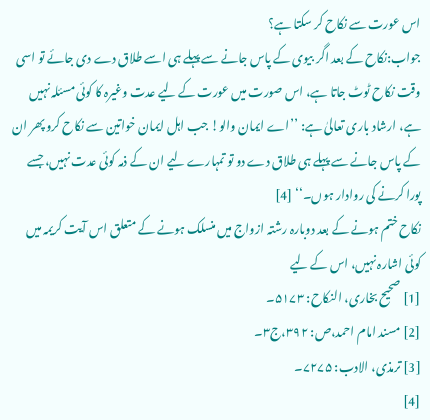اس عورت سے نکاح کر سکتا ہے؟
جواب:نکاح کے بعد اگر بیوی کے پاس جانے سے پہلے ہی اسے طلاق دے دی جائے تو اسی وقت نکاح ٹوٹ جاتا ہے، اس صورت میں عورت کے لیے عدت وغیرہ کا کوئی مسئلہ نہیں ہے، ارشاد باری تعالیٰ ہے: ’’اے ایمان والو! جب اہل ایمان خواتین سے نکاح کرو پھر ان کے پاس جانے سے پہلے ہی طلاق دے دو تو تمہارے لیے ان کے ذمہ کوئی عدت نہیں، جسے پورا کرنے کی روادار ہوں۔‘‘ [4]
نکاح ختم ہونے کے بعد دوبارہ رشتہ ازواج میں منسلک ہونے کے متعلق اس آیت کریمہ میں کوئی اشارہ نہیں، اس کے لیے
[1] صحیح بخاری، النکاح: ۵۱۷۳۔
[2] مسند امام احمد،ص: ۳۹۲،ج۳۔
[3] ترمذی، الادب: ۷۲۷۵۔
[4]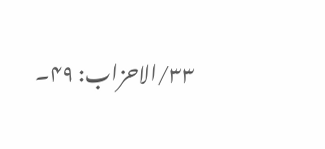۳۳/الاحزاب: ۴۹۔